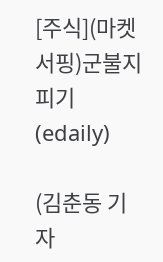[주식](마켓서핑)군불지피기(edaily)

(김춘동 기자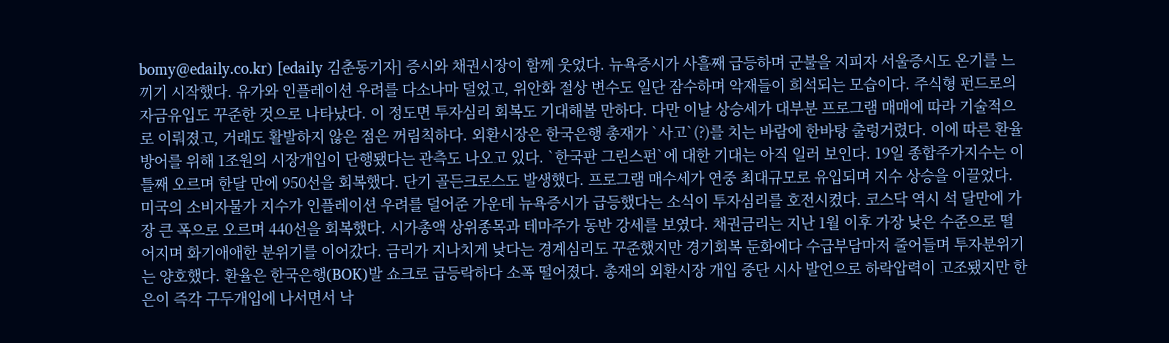bomy@edaily.co.kr) [edaily 김춘동기자] 증시와 채권시장이 함께 웃었다. 뉴욕증시가 사흘째 급등하며 군불을 지피자 서울증시도 온기를 느끼기 시작했다. 유가와 인플레이션 우려를 다소나마 덜었고, 위안화 절상 변수도 일단 잠수하며 악재들이 희석되는 모습이다. 주식형 펀드로의 자금유입도 꾸준한 것으로 나타났다. 이 정도면 투자심리 회복도 기대해볼 만하다. 다만 이날 상승세가 대부분 프로그램 매매에 따라 기술적으로 이뤄졌고, 거래도 활발하지 않은 점은 꺼림칙하다. 외환시장은 한국은행 총재가 `사고`(?)를 치는 바람에 한바탕 출렁거렸다. 이에 따른 환율 방어를 위해 1조원의 시장개입이 단행됐다는 관측도 나오고 있다. `한국판 그린스펀`에 대한 기대는 아직 일러 보인다. 19일 종합주가지수는 이틀째 오르며 한달 만에 950선을 회복했다. 단기 골든크로스도 발생했다. 프로그램 매수세가 연중 최대규모로 유입되며 지수 상승을 이끌었다. 미국의 소비자물가 지수가 인플레이션 우려를 덜어준 가운데 뉴욕증시가 급등했다는 소식이 투자심리를 호전시켰다. 코스닥 역시 석 달만에 가장 큰 폭으로 오르며 440선을 회복했다. 시가총액 상위종목과 테마주가 동반 강세를 보였다. 채권금리는 지난 1월 이후 가장 낮은 수준으로 떨어지며 화기애애한 분위기를 이어갔다. 금리가 지나치게 낮다는 경계심리도 꾸준했지만 경기회복 둔화에다 수급부담마저 줄어들며 투자분위기는 양호했다. 환율은 한국은행(BOK)발 쇼크로 급등락하다 소폭 떨어졌다. 총재의 외환시장 개입 중단 시사 발언으로 하락압력이 고조됐지만 한은이 즉각 구두개입에 나서면서 낙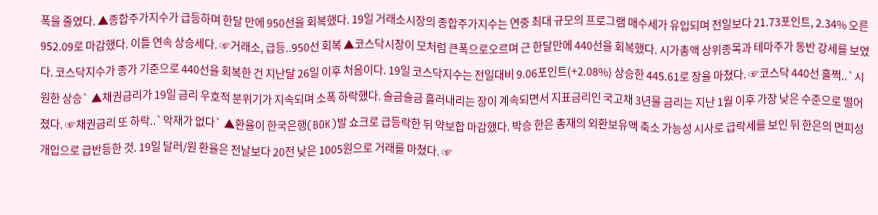폭을 줄였다. ▲종합주가지수가 급등하며 한달 만에 950선을 회복했다. 19일 거래소시장의 종합주가지수는 연중 최대 규모의 프로그램 매수세가 유입되며 전일보다 21.73포인트, 2.34% 오른 952.09로 마감했다. 이틀 연속 상승세다. ☞거래소, 급등..950선 회복 ▲코스닥시장이 모처럼 큰폭으로오르며 근 한달만에 440선을 회복했다. 시가총액 상위종목과 테마주가 동반 강세를 보였다. 코스닥지수가 종가 기준으로 440선을 회복한 건 지난달 26일 이후 처음이다. 19일 코스닥지수는 전일대비 9.06포인트(+2.08%) 상승한 445.61로 장을 마쳤다. ☞코스닥 440선 훌쩍..`시원한 상승` ▲채권금리가 19일 금리 우호적 분위기가 지속되며 소폭 하락했다. 슬금슬금 흘러내리는 장이 계속되면서 지표금리인 국고채 3년물 금리는 지난 1월 이후 가장 낮은 수준으로 떨어졌다. ☞채권금리 또 하락..`악재가 없다` ▲환율이 한국은행(BOK)발 쇼크로 급등락한 뒤 약보합 마감했다. 박승 한은 총재의 외환보유액 축소 가능성 시사로 급락세를 보인 뒤 한은의 면피성 개입으로 급반등한 것. 19일 달러/원 환율은 전날보다 20전 낮은 1005원으로 거래를 마쳤다. ☞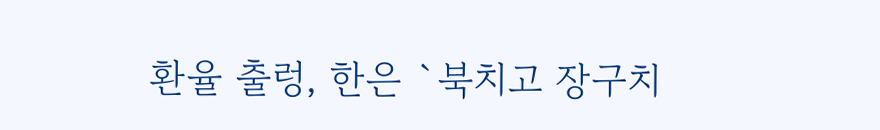환율 출렁, 한은 `북치고 장구치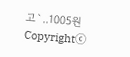고`..1005원 Copyrightⓒ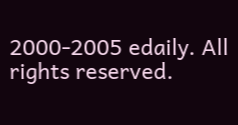2000-2005 edaily. All rights reserved.